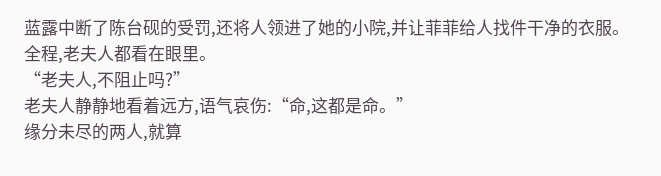蓝露中断了陈台砚的受罚,还将人领进了她的小院,并让菲菲给人找件干净的衣服。
全程,老夫人都看在眼里。
“老夫人,不阻止吗?”
老夫人静静地看着远方,语气哀伤:“命,这都是命。”
缘分未尽的两人,就算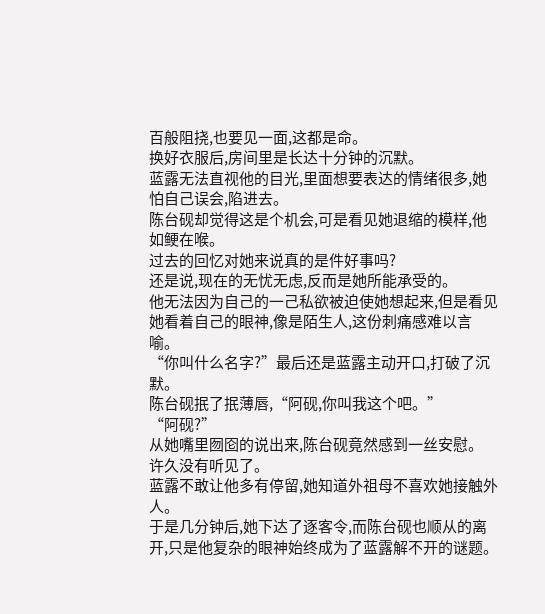百般阻挠,也要见一面,这都是命。
换好衣服后,房间里是长达十分钟的沉默。
蓝露无法直视他的目光,里面想要表达的情绪很多,她怕自己误会,陷进去。
陈台砚却觉得这是个机会,可是看见她退缩的模样,他如鲠在喉。
过去的回忆对她来说真的是件好事吗?
还是说,现在的无忧无虑,反而是她所能承受的。
他无法因为自己的一己私欲被迫使她想起来,但是看见她看着自己的眼神,像是陌生人,这份刺痛感难以言喻。
“你叫什么名字?”最后还是蓝露主动开口,打破了沉默。
陈台砚抿了抿薄唇,“阿砚,你叫我这个吧。”
“阿砚?”
从她嘴里囫囵的说出来,陈台砚竟然感到一丝安慰。
许久没有听见了。
蓝露不敢让他多有停留,她知道外祖母不喜欢她接触外人。
于是几分钟后,她下达了逐客令,而陈台砚也顺从的离开,只是他复杂的眼神始终成为了蓝露解不开的谜题。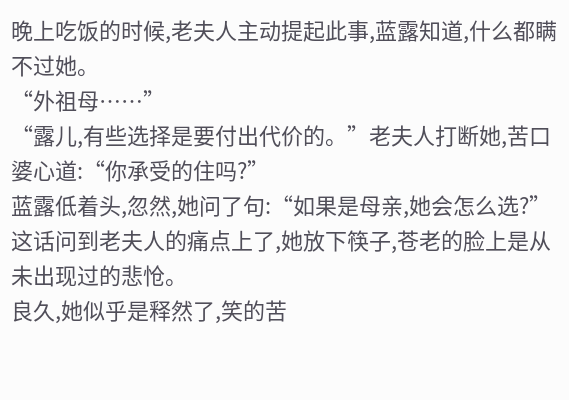晚上吃饭的时候,老夫人主动提起此事,蓝露知道,什么都瞒不过她。
“外祖母……”
“露儿,有些选择是要付出代价的。”老夫人打断她,苦口婆心道:“你承受的住吗?”
蓝露低着头,忽然,她问了句:“如果是母亲,她会怎么选?”
这话问到老夫人的痛点上了,她放下筷子,苍老的脸上是从未出现过的悲怆。
良久,她似乎是释然了,笑的苦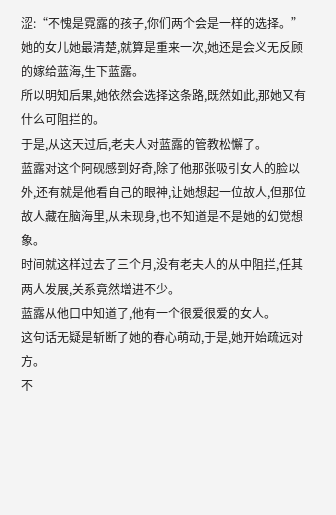涩:“不愧是霓露的孩子,你们两个会是一样的选择。”
她的女儿她最清楚,就算是重来一次,她还是会义无反顾的嫁给蓝海,生下蓝露。
所以明知后果,她依然会选择这条路,既然如此,那她又有什么可阻拦的。
于是,从这天过后,老夫人对蓝露的管教松懈了。
蓝露对这个阿砚感到好奇,除了他那张吸引女人的脸以外,还有就是他看自己的眼神,让她想起一位故人,但那位故人藏在脑海里,从未现身,也不知道是不是她的幻觉想象。
时间就这样过去了三个月,没有老夫人的从中阻拦,任其两人发展,关系竟然增进不少。
蓝露从他口中知道了,他有一个很爱很爱的女人。
这句话无疑是斩断了她的春心萌动,于是,她开始疏远对方。
不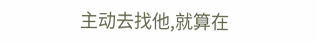主动去找他,就算在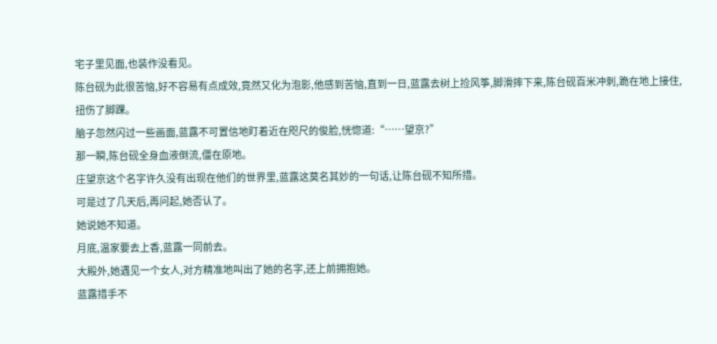宅子里见面,也装作没看见。
陈台砚为此很苦恼,好不容易有点成效,竟然又化为泡影,他感到苦恼,直到一日,蓝露去树上捡风筝,脚滑摔下来,陈台砚百米冲刺,跪在地上接住,扭伤了脚踝。
脑子忽然闪过一些画面,蓝露不可置信地盯着近在咫尺的俊脸,恍惚道:“……望京?”
那一瞬,陈台砚全身血液倒流,僵在原地。
庄望京这个名字许久没有出现在他们的世界里,蓝露这莫名其妙的一句话,让陈台砚不知所措。
可是过了几天后,再问起,她否认了。
她说她不知道。
月底,温家要去上香,蓝露一同前去。
大殿外,她遇见一个女人,对方精准地叫出了她的名字,还上前拥抱她。
蓝露措手不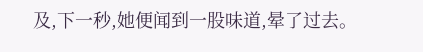及,下一秒,她便闻到一股味道,晕了过去。